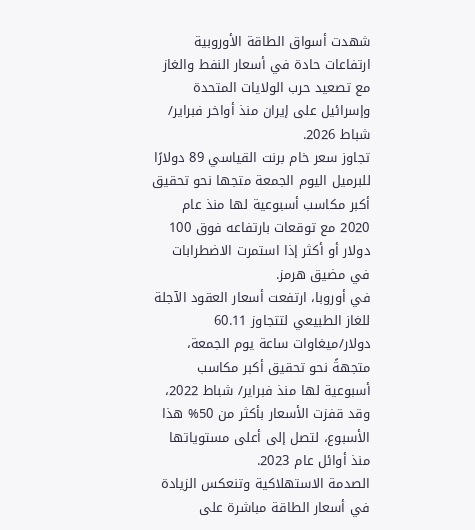شهدت أسواق الطاقة الأوروبية ارتفاعات حادة في أسعار النفط والغاز مع تصعيد حرب الولايات المتحدة وإسرائيل على إيران منذ أواخر فبراير/ شباط 2026.
تجاوز سعر خام برنت القياسي 89 دولارًا للبرميل اليوم الجمعة متجها نحو تحقيق أكبر مكاسب أسبوعية لها منذ عام 2020 مع توقعات بارتفاعه فوق 100 دولار أو أكثر إذا استمرت الاضطرابات في مضيق هرمز.
في أوروبا، ارتفعت أسعار العقود الآجلة للغاز الطبيعي لتتجاوز 60.11 دولار/ميغاوات ساعة يوم الجمعة، متجهةً نحو تحقيق أكبر مكاسب أسبوعية لها منذ فبراير/ شباط 2022، وقد قفزت الأسعار بأكثر من 50% هذا الأسبوع، لتصل إلى أعلى مستوياتها منذ أوائل عام 2023.
الصدمة الاستهلاكية وتنعكس الزيادة في أسعار الطاقة مباشرة على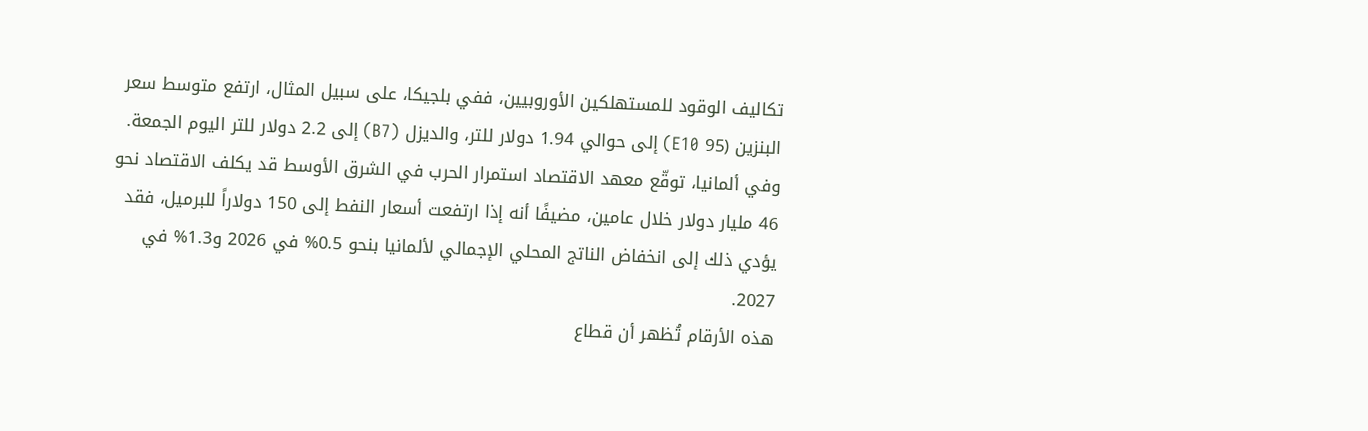تكاليف الوقود للمستهلكين الأوروبيين، ففي بلجيكا، على سبيل المثال، ارتفع متوسط سعر البنزين (95 E10) إلى حوالي 1.94 دولار للتر، والديزل (B7) إلى 2.2 دولار للتر اليوم الجمعة.
وفي ألمانيا، توقّع معهد الاقتصاد استمرار الحرب في الشرق الأوسط قد يكلف الاقتصاد نحو 46 مليار دولار خلال عامين، مضيفًا أنه إذا ارتفعت أسعار النفط إلى 150 دولاراً للبرميل، فقد يؤدي ذلك إلى انخفاض الناتج المحلي الإجمالي لألمانيا بنحو 0.5% في 2026 و1.3% في 2027.
هذه الأرقام تُظهر أن قطاع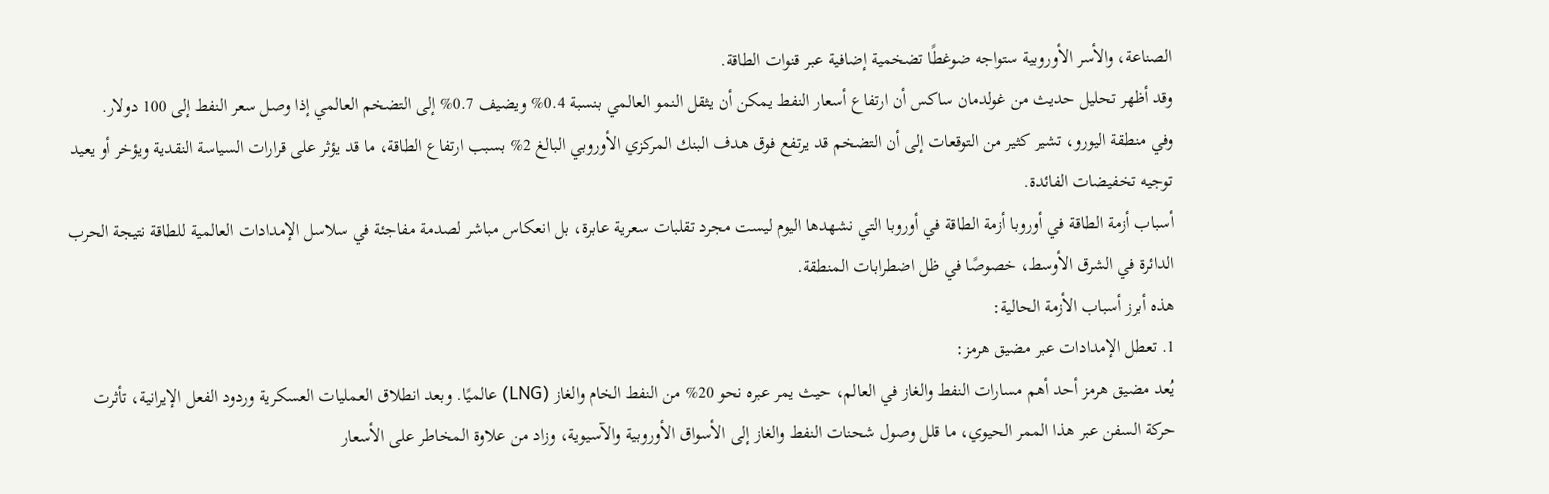الصناعة، والأسر الأوروبية ستواجه ضوغطًا تضخمية إضافية عبر قنوات الطاقة.
وقد أظهر تحليل حديث من غولدمان ساكس أن ارتفاع أسعار النفط يمكن أن يثقل النمو العالمي بنسبة 0.4% ويضيف 0.7% إلى التضخم العالمي إذا وصل سعر النفط إلى 100 دولار.
وفي منطقة اليورو، تشير كثير من التوقعات إلى أن التضخم قد يرتفع فوق هدف البنك المركزي الأوروبي البالغ 2% بسبب ارتفاع الطاقة، ما قد يؤثر على قرارات السياسة النقدية ويؤخر أو يعيد توجيه تخفيضات الفائدة.
أسباب أزمة الطاقة في أوروبا أزمة الطاقة في أوروبا التي نشهدها اليوم ليست مجرد تقلبات سعرية عابرة، بل انعكاس مباشر لصدمة مفاجئة في سلاسل الإمدادات العالمية للطاقة نتيجة الحرب الدائرة في الشرق الأوسط، خصوصًا في ظل اضطرابات المنطقة.
هذه أبرز أسباب الأزمة الحالية:
1. تعطل الإمدادات عبر مضيق هرمز:
يُعد مضيق هرمز أحد أهم مسارات النفط والغاز في العالم، حيث يمر عبره نحو 20% من النفط الخام والغاز (LNG) عالميًا. وبعد انطلاق العمليات العسكرية وردود الفعل الإيرانية، تأثرت حركة السفن عبر هذا الممر الحيوي، ما قلل وصول شحنات النفط والغاز إلى الأسواق الأوروبية والآسيوية، وزاد من علاوة المخاطر على الأسعار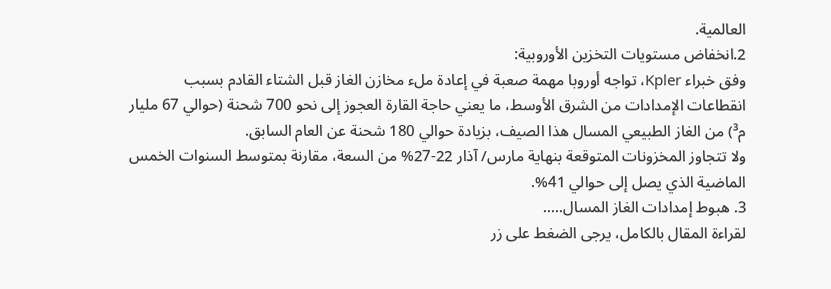العالمية.
2.انخفاض مستويات التخزين الأوروبية:
وفق خبراء Kpler، تواجه أوروبا مهمة صعبة في إعادة ملء مخازن الغاز قبل الشتاء القادم بسبب انقطاعات الإمدادات من الشرق الأوسط، ما يعني حاجة القارة العجوز إلى نحو 700 شحنة (حوالي 67 مليار م³) من الغاز الطبيعي المسال هذا الصيف، بزيادة حوالي 180 شحنة عن العام السابق.
ولا تتجاوز المخزونات المتوقعة بنهاية مارس/ آذار 22-27% من السعة، مقارنة بمتوسط السنوات الخمس الماضية الذي يصل إلى حوالي 41%.
3. هبوط إمدادات الغاز المسال.....
لقراءة المقال بالكامل، يرجى الضغط على زر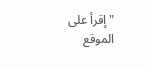"إقرأ على الموقع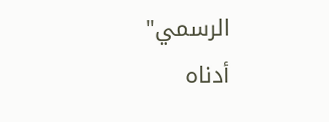الرسمي" أدناه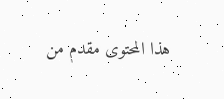هذا المحتوى مقدم من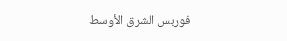فوربس الشرق الأوسط